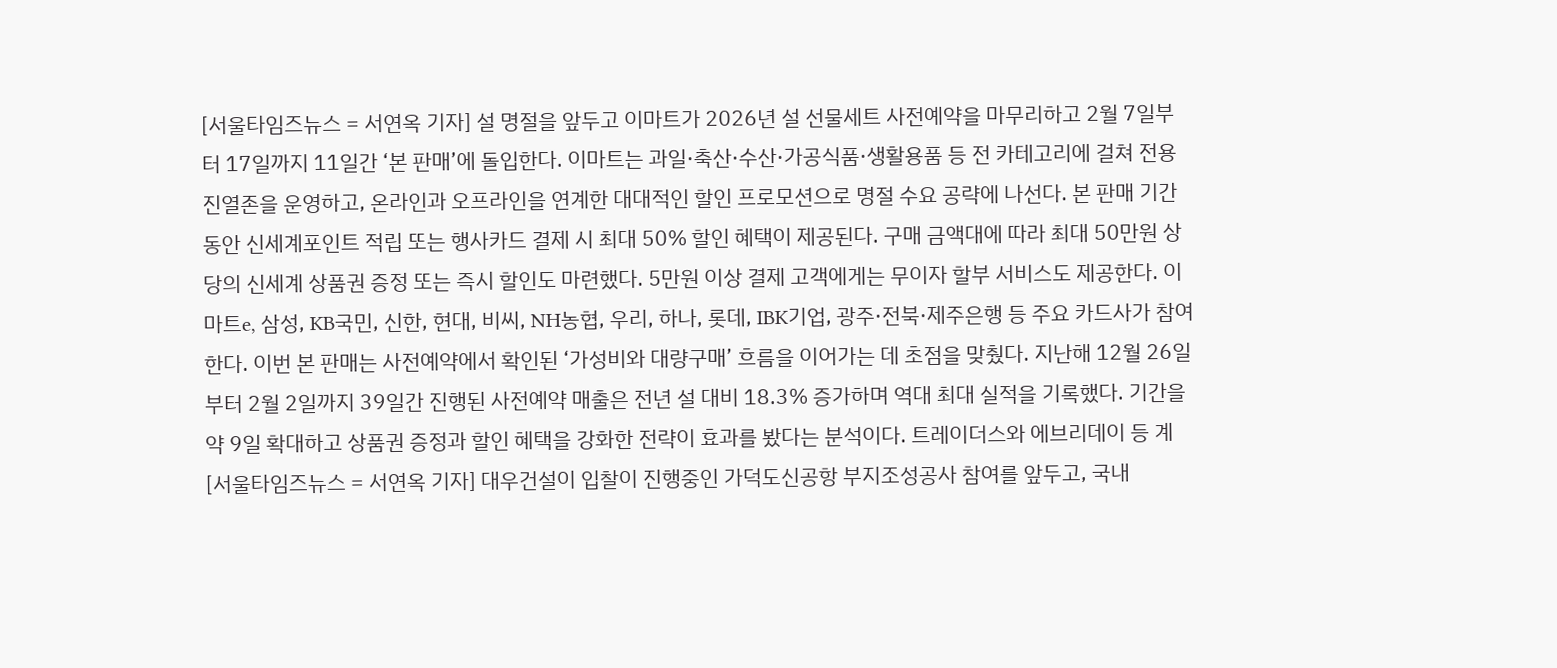[서울타임즈뉴스 = 서연옥 기자] 설 명절을 앞두고 이마트가 2026년 설 선물세트 사전예약을 마무리하고 2월 7일부터 17일까지 11일간 ‘본 판매’에 돌입한다. 이마트는 과일·축산·수산·가공식품·생활용품 등 전 카테고리에 걸쳐 전용 진열존을 운영하고, 온라인과 오프라인을 연계한 대대적인 할인 프로모션으로 명절 수요 공략에 나선다. 본 판매 기간 동안 신세계포인트 적립 또는 행사카드 결제 시 최대 50% 할인 혜택이 제공된다. 구매 금액대에 따라 최대 50만원 상당의 신세계 상품권 증정 또는 즉시 할인도 마련했다. 5만원 이상 결제 고객에게는 무이자 할부 서비스도 제공한다. 이마트e, 삼성, KB국민, 신한, 현대, 비씨, NH농협, 우리, 하나, 롯데, IBK기업, 광주·전북·제주은행 등 주요 카드사가 참여한다. 이번 본 판매는 사전예약에서 확인된 ‘가성비와 대량구매’ 흐름을 이어가는 데 초점을 맞췄다. 지난해 12월 26일부터 2월 2일까지 39일간 진행된 사전예약 매출은 전년 설 대비 18.3% 증가하며 역대 최대 실적을 기록했다. 기간을 약 9일 확대하고 상품권 증정과 할인 혜택을 강화한 전략이 효과를 봤다는 분석이다. 트레이더스와 에브리데이 등 계
[서울타임즈뉴스 = 서연옥 기자] 대우건설이 입찰이 진행중인 가덕도신공항 부지조성공사 참여를 앞두고, 국내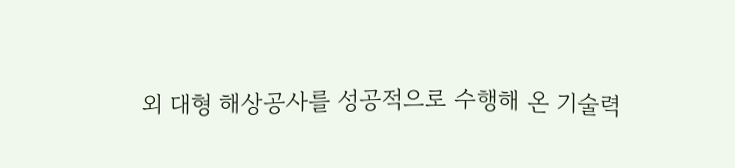외 대형 해상공사를 성공적으로 수행해 온 기술력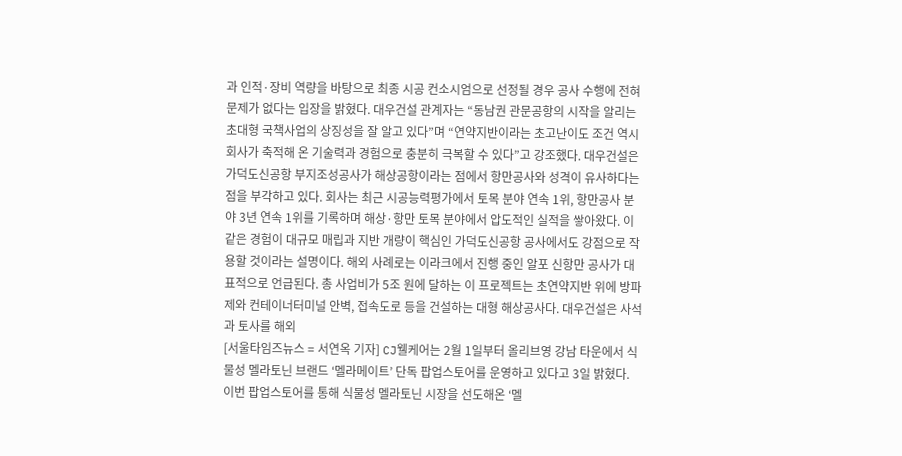과 인적·장비 역량을 바탕으로 최종 시공 컨소시엄으로 선정될 경우 공사 수행에 전혀 문제가 없다는 입장을 밝혔다. 대우건설 관계자는 “동남권 관문공항의 시작을 알리는 초대형 국책사업의 상징성을 잘 알고 있다”며 “연약지반이라는 초고난이도 조건 역시 회사가 축적해 온 기술력과 경험으로 충분히 극복할 수 있다”고 강조했다. 대우건설은 가덕도신공항 부지조성공사가 해상공항이라는 점에서 항만공사와 성격이 유사하다는 점을 부각하고 있다. 회사는 최근 시공능력평가에서 토목 분야 연속 1위, 항만공사 분야 3년 연속 1위를 기록하며 해상·항만 토목 분야에서 압도적인 실적을 쌓아왔다. 이같은 경험이 대규모 매립과 지반 개량이 핵심인 가덕도신공항 공사에서도 강점으로 작용할 것이라는 설명이다. 해외 사례로는 이라크에서 진행 중인 알포 신항만 공사가 대표적으로 언급된다. 총 사업비가 5조 원에 달하는 이 프로젝트는 초연약지반 위에 방파제와 컨테이너터미널 안벽, 접속도로 등을 건설하는 대형 해상공사다. 대우건설은 사석과 토사를 해외
[서울타임즈뉴스 = 서연옥 기자] CJ웰케어는 2월 1일부터 올리브영 강남 타운에서 식물성 멜라토닌 브랜드 ‘멜라메이트’ 단독 팝업스토어를 운영하고 있다고 3일 밝혔다. 이번 팝업스토어를 통해 식물성 멜라토닌 시장을 선도해온 ‘멜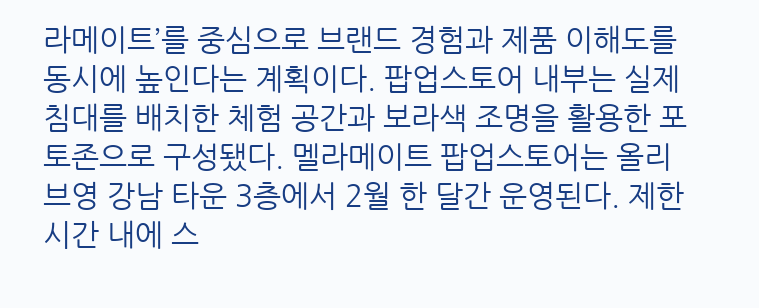라메이트’를 중심으로 브랜드 경험과 제품 이해도를 동시에 높인다는 계획이다. 팝업스토어 내부는 실제 침대를 배치한 체험 공간과 보라색 조명을 활용한 포토존으로 구성됐다. 멜라메이트 팝업스토어는 올리브영 강남 타운 3층에서 2월 한 달간 운영된다. 제한 시간 내에 스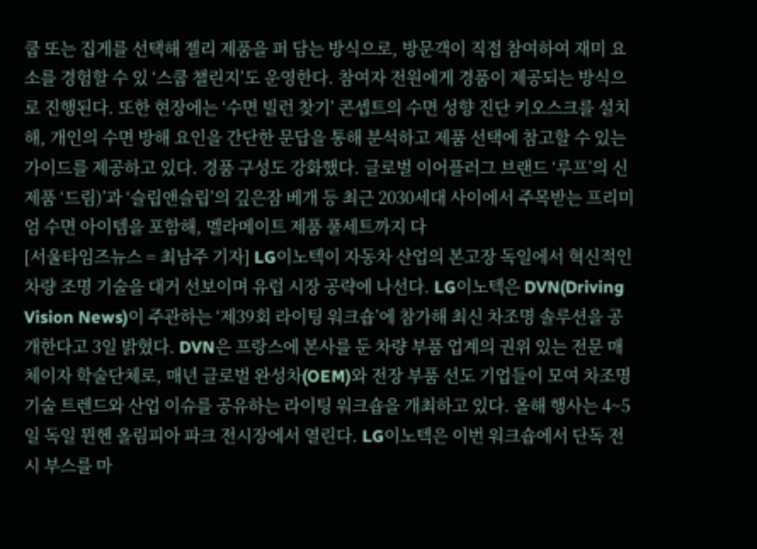쿱 또는 집게를 선택해 젤리 제품을 퍼 담는 방식으로, 방문객이 직접 참여하여 재미 요소를 경험할 수 있 ‘스쿱 챌린지’도 운영한다. 참여자 전원에게 경품이 제공되는 방식으로 진행된다. 또한 현장에는 ‘수면 빌런 찾기’ 콘셉트의 수면 성향 진단 키오스크를 설치해, 개인의 수면 방해 요인을 간단한 문답을 통해 분석하고 제품 선택에 참고할 수 있는 가이드를 제공하고 있다. 경품 구성도 강화했다. 글로벌 이어플러그 브랜드 ‘루프’의 신제품 ‘드림)’과 ‘슬립앤슬립’의 깊은잠 베개 등 최근 2030세대 사이에서 주목받는 프리미엄 수면 아이템을 포함해, 멜라메이트 제품 풀세트까지 다
[서울타임즈뉴스 = 최남주 기자] LG이노텍이 자동차 산업의 본고장 독일에서 혁신적인 차량 조명 기술을 대거 선보이며 유럽 시장 공략에 나선다. LG이노텍은 DVN(Driving Vision News)이 주관하는 ‘제39회 라이팅 워크숍’에 참가해 최신 차조명 솔루션을 공개한다고 3일 밝혔다. DVN은 프랑스에 본사를 둔 차량 부품 업계의 권위 있는 전문 매체이자 학술단체로, 매년 글로벌 완성차(OEM)와 전장 부품 선도 기업들이 모여 차조명 기술 트렌드와 산업 이슈를 공유하는 라이팅 워크숍을 개최하고 있다. 올해 행사는 4~5일 독일 뮌헨 올림피아 파크 전시장에서 열린다. LG이노텍은 이번 워크숍에서 단독 전시 부스를 마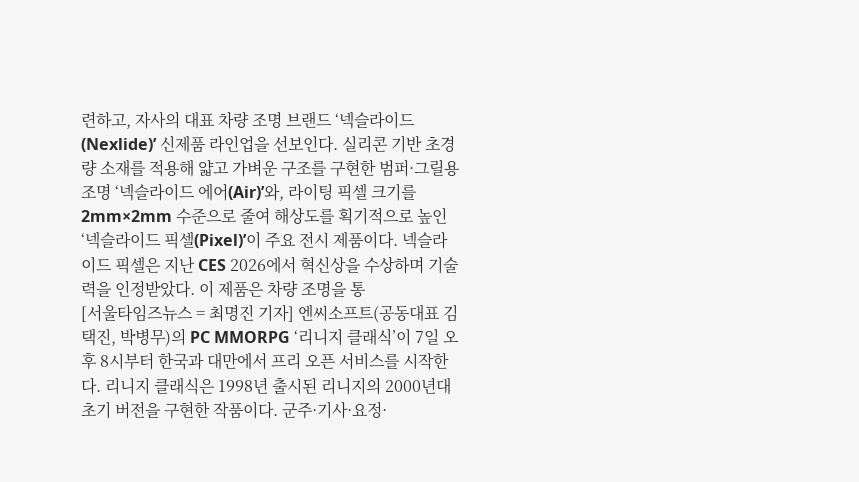련하고, 자사의 대표 차량 조명 브랜드 ‘넥슬라이드(Nexlide)’ 신제품 라인업을 선보인다. 실리콘 기반 초경량 소재를 적용해 얇고 가벼운 구조를 구현한 범퍼·그릴용 조명 ‘넥슬라이드 에어(Air)’와, 라이팅 픽셀 크기를 2mm×2mm 수준으로 줄여 해상도를 획기적으로 높인 ‘넥슬라이드 픽셀(Pixel)’이 주요 전시 제품이다. 넥슬라이드 픽셀은 지난 CES 2026에서 혁신상을 수상하며 기술력을 인정받았다. 이 제품은 차량 조명을 통
[서울타임즈뉴스 = 최명진 기자] 엔씨소프트(공동대표 김택진, 박병무)의 PC MMORPG ‘리니지 클래식’이 7일 오후 8시부터 한국과 대만에서 프리 오픈 서비스를 시작한다. 리니지 클래식은 1998년 출시된 리니지의 2000년대 초기 버전을 구현한 작품이다. 군주·기사·요정·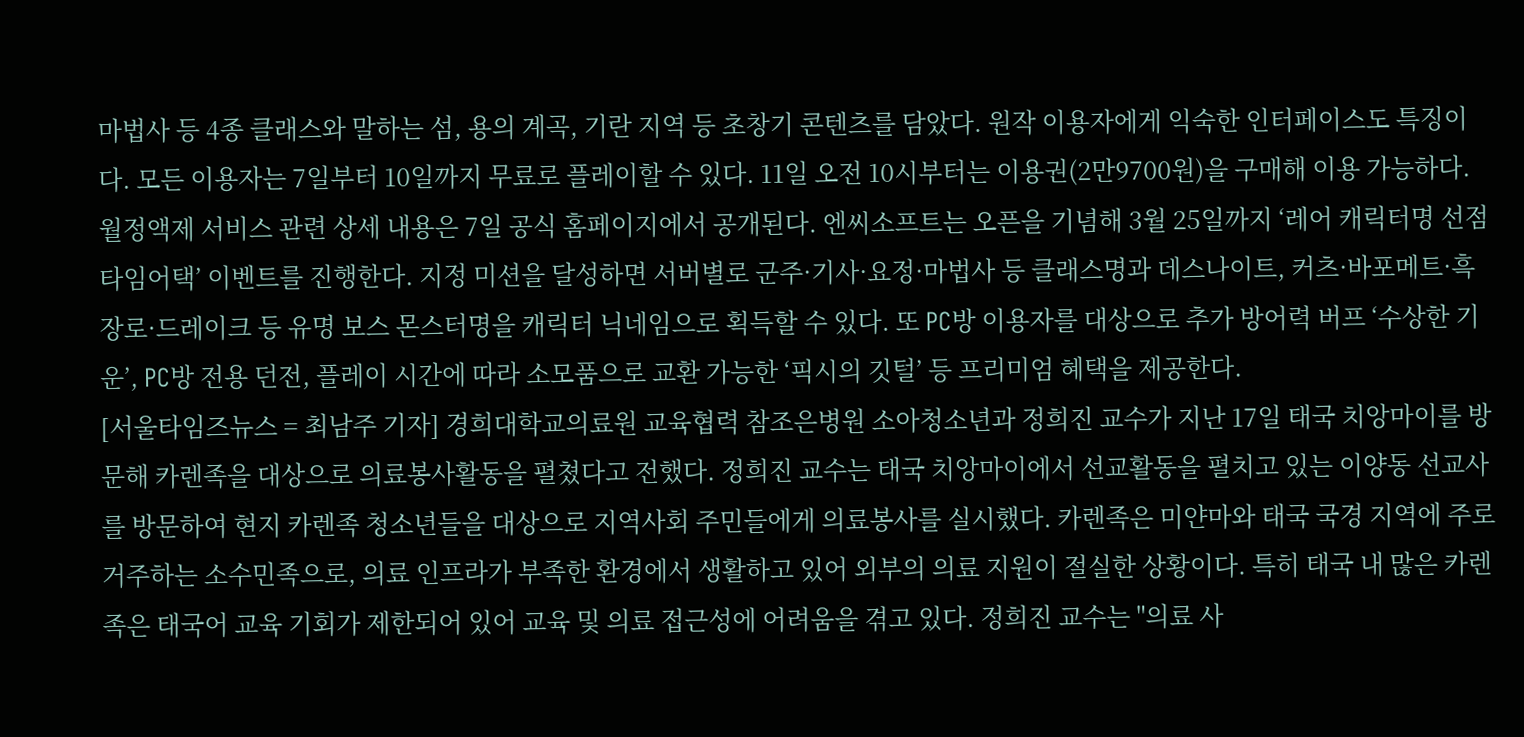마법사 등 4종 클래스와 말하는 섬, 용의 계곡, 기란 지역 등 초창기 콘텐츠를 담았다. 원작 이용자에게 익숙한 인터페이스도 특징이다. 모든 이용자는 7일부터 10일까지 무료로 플레이할 수 있다. 11일 오전 10시부터는 이용권(2만9700원)을 구매해 이용 가능하다. 월정액제 서비스 관련 상세 내용은 7일 공식 홈페이지에서 공개된다. 엔씨소프트는 오픈을 기념해 3월 25일까지 ‘레어 캐릭터명 선점 타임어택’ 이벤트를 진행한다. 지정 미션을 달성하면 서버별로 군주·기사·요정·마법사 등 클래스명과 데스나이트, 커츠·바포메트·흑장로·드레이크 등 유명 보스 몬스터명을 캐릭터 닉네임으로 획득할 수 있다. 또 PC방 이용자를 대상으로 추가 방어력 버프 ‘수상한 기운’, PC방 전용 던전, 플레이 시간에 따라 소모품으로 교환 가능한 ‘픽시의 깃털’ 등 프리미엄 혜택을 제공한다.
[서울타임즈뉴스 = 최남주 기자] 경희대학교의료원 교육협력 참조은병원 소아청소년과 정희진 교수가 지난 17일 태국 치앙마이를 방문해 카렌족을 대상으로 의료봉사활동을 펼쳤다고 전했다. 정희진 교수는 태국 치앙마이에서 선교활동을 펼치고 있는 이양동 선교사를 방문하여 현지 카렌족 청소년들을 대상으로 지역사회 주민들에게 의료봉사를 실시했다. 카렌족은 미얀마와 태국 국경 지역에 주로 거주하는 소수민족으로, 의료 인프라가 부족한 환경에서 생활하고 있어 외부의 의료 지원이 절실한 상황이다. 특히 태국 내 많은 카렌족은 태국어 교육 기회가 제한되어 있어 교육 및 의료 접근성에 어려움을 겪고 있다. 정희진 교수는 "의료 사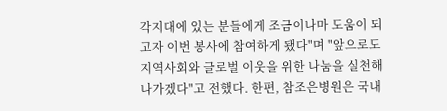각지대에 있는 분들에게 조금이나마 도움이 되고자 이번 봉사에 참여하게 됐다"며 "앞으로도 지역사회와 글로벌 이웃을 위한 나눔을 실천해 나가겠다"고 전했다. 한편, 참조은병원은 국내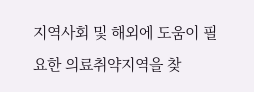지역사회 및 해외에 도움이 필요한 의료취약지역을 찾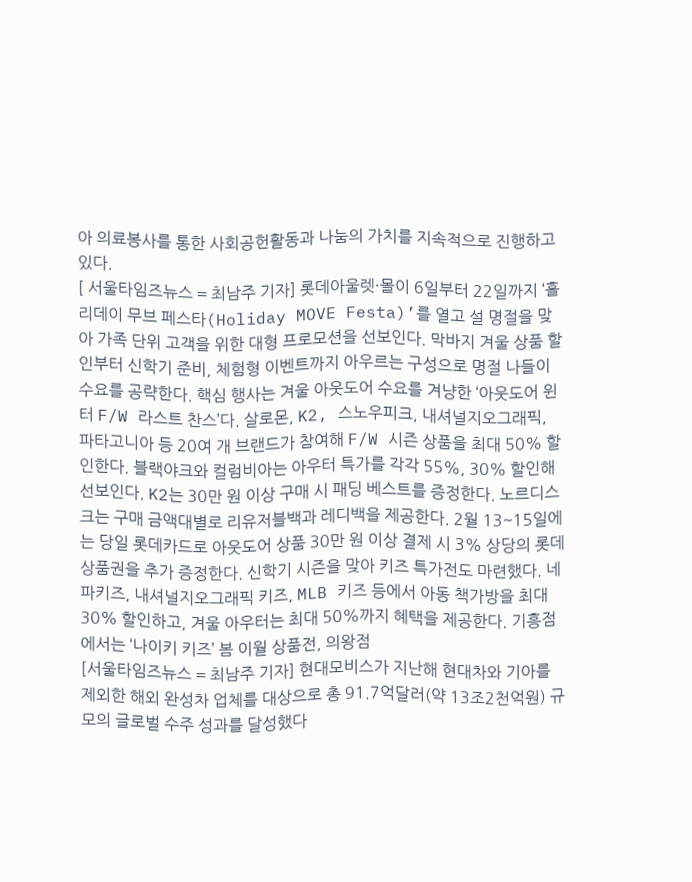아 의료봉사를 통한 사회공헌활동과 나눔의 가치를 지속적으로 진행하고 있다.
[ 서울타임즈뉴스 = 최남주 기자] 롯데아울렛·몰이 6일부터 22일까지 ‘홀리데이 무브 페스타(Holiday MOVE Festa)’를 열고 설 명절을 맞아 가족 단위 고객을 위한 대형 프로모션을 선보인다. 막바지 겨울 상품 할인부터 신학기 준비, 체험형 이벤트까지 아우르는 구성으로 명절 나들이 수요를 공략한다. 핵심 행사는 겨울 아웃도어 수요를 겨냥한 ‘아웃도어 윈터 F/W 라스트 찬스’다. 살로몬, K2, 스노우피크, 내셔널지오그래픽, 파타고니아 등 20여 개 브랜드가 참여해 F/W 시즌 상품을 최대 50% 할인한다. 블랙야크와 컬럼비아는 아우터 특가를 각각 55%, 30% 할인해 선보인다. K2는 30만 원 이상 구매 시 패딩 베스트를 증정한다. 노르디스크는 구매 금액대별로 리유저블백과 레디백을 제공한다. 2월 13~15일에는 당일 롯데카드로 아웃도어 상품 30만 원 이상 결제 시 3% 상당의 롯데상품권을 추가 증정한다. 신학기 시즌을 맞아 키즈 특가전도 마련했다. 네파키즈, 내셔널지오그래픽 키즈, MLB 키즈 등에서 아동 책가방을 최대 30% 할인하고, 겨울 아우터는 최대 50%까지 혜택을 제공한다. 기흥점에서는 ‘나이키 키즈’ 봄 이월 상품전, 의왕점
[서울타임즈뉴스 = 최남주 기자] 현대모비스가 지난해 현대차와 기아를 제외한 해외 완성차 업체를 대상으로 총 91.7억달러(약 13조2천억원) 규모의 글로벌 수주 성과를 달성했다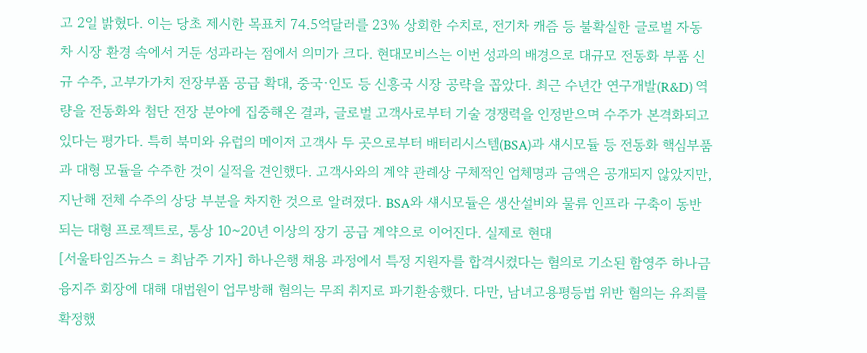고 2일 밝혔다. 이는 당초 제시한 목표치 74.5억달러를 23% 상회한 수치로, 전기차 캐즘 등 불확실한 글로벌 자동차 시장 환경 속에서 거둔 성과라는 점에서 의미가 크다. 현대모비스는 이번 성과의 배경으로 대규모 전동화 부품 신규 수주, 고부가가치 전장부품 공급 확대, 중국·인도 등 신흥국 시장 공략을 꼽았다. 최근 수년간 연구개발(R&D) 역량을 전동화와 첨단 전장 분야에 집중해온 결과, 글로벌 고객사로부터 기술 경쟁력을 인정받으며 수주가 본격화되고 있다는 평가다. 특히 북미와 유럽의 메이저 고객사 두 곳으로부터 배터리시스템(BSA)과 섀시모듈 등 전동화 핵심부품과 대형 모듈을 수주한 것이 실적을 견인했다. 고객사와의 계약 관례상 구체적인 업체명과 금액은 공개되지 않았지만, 지난해 전체 수주의 상당 부분을 차지한 것으로 알려졌다. BSA와 섀시모듈은 생산설비와 물류 인프라 구축이 동반되는 대형 프로젝트로, 통상 10~20년 이상의 장기 공급 계약으로 이어진다. 실제로 현대
[서울타임즈뉴스 = 최남주 기자] 하나은행 채용 과정에서 특정 지원자를 합격시켰다는 혐의로 기소된 함영주 하나금융지주 회장에 대해 대법원이 업무방해 혐의는 무죄 취지로 파기환송했다. 다만, 남녀고용평등법 위반 혐의는 유죄를 확정했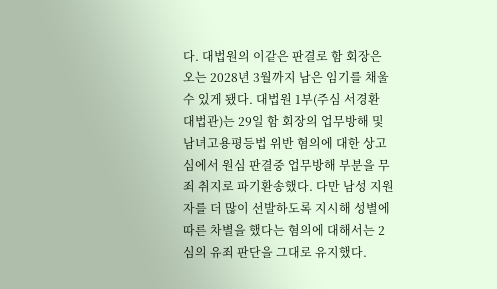다. 대법원의 이같은 판결로 함 회장은 오는 2028년 3월까지 남은 임기를 채울 수 있게 됐다. 대법원 1부(주심 서경환 대법관)는 29일 함 회장의 업무방해 및 남녀고용평등법 위반 혐의에 대한 상고심에서 원심 판결중 업무방해 부분을 무죄 취지로 파기환송했다. 다만 남성 지원자를 더 많이 선발하도록 지시해 성별에 따른 차별을 했다는 혐의에 대해서는 2심의 유죄 판단을 그대로 유지했다.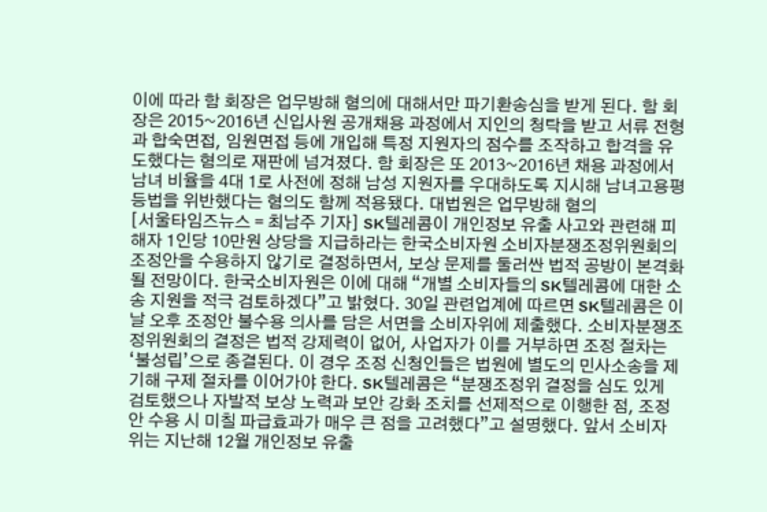이에 따라 함 회장은 업무방해 혐의에 대해서만 파기환송심을 받게 된다. 함 회장은 2015~2016년 신입사원 공개채용 과정에서 지인의 청탁을 받고 서류 전형과 합숙면접, 임원면접 등에 개입해 특정 지원자의 점수를 조작하고 합격을 유도했다는 혐의로 재판에 넘겨졌다. 함 회장은 또 2013~2016년 채용 과정에서 남녀 비율을 4대 1로 사전에 정해 남성 지원자를 우대하도록 지시해 남녀고용평등법을 위반했다는 혐의도 함께 적용됐다. 대법원은 업무방해 혐의
[서울타임즈뉴스 = 최남주 기자] SK텔레콤이 개인정보 유출 사고와 관련해 피해자 1인당 10만원 상당을 지급하라는 한국소비자원 소비자분쟁조정위원회의 조정안을 수용하지 않기로 결정하면서, 보상 문제를 둘러싼 법적 공방이 본격화될 전망이다. 한국소비자원은 이에 대해 “개별 소비자들의 SK텔레콤에 대한 소송 지원을 적극 검토하겠다”고 밝혔다. 30일 관련업계에 따르면 SK텔레콤은 이날 오후 조정안 불수용 의사를 담은 서면을 소비자위에 제출했다. 소비자분쟁조정위원회의 결정은 법적 강제력이 없어, 사업자가 이를 거부하면 조정 절차는 ‘불성립’으로 종결된다. 이 경우 조정 신청인들은 법원에 별도의 민사소송을 제기해 구제 절차를 이어가야 한다. SK텔레콤은 “분쟁조정위 결정을 심도 있게 검토했으나 자발적 보상 노력과 보안 강화 조치를 선제적으로 이행한 점, 조정안 수용 시 미칠 파급효과가 매우 큰 점을 고려했다”고 설명했다. 앞서 소비자위는 지난해 12월 개인정보 유출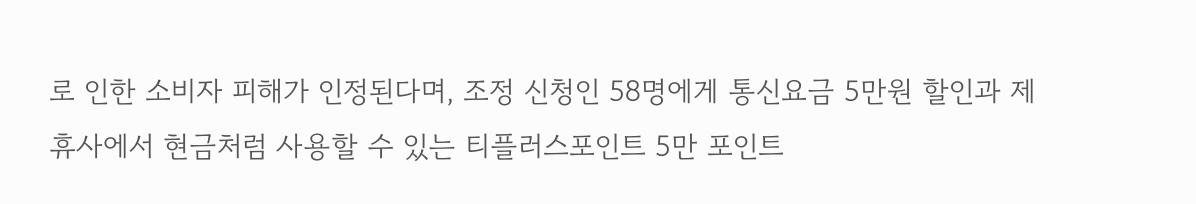로 인한 소비자 피해가 인정된다며, 조정 신청인 58명에게 통신요금 5만원 할인과 제휴사에서 현금처럼 사용할 수 있는 티플러스포인트 5만 포인트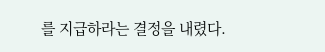를 지급하라는 결정을 내렸다.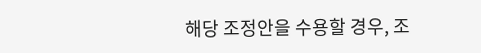해당 조정안을 수용할 경우, 조